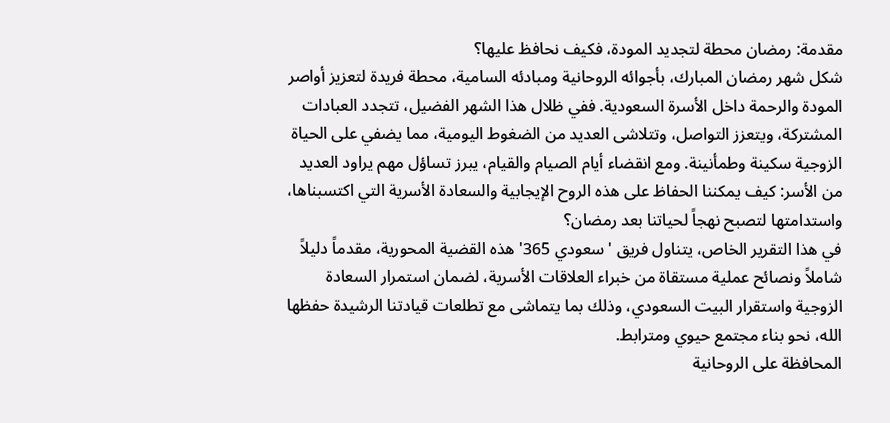مقدمة: رمضان محطة لتجديد المودة، فكيف نحافظ عليها؟
شكل شهر رمضان المبارك، بأجوائه الروحانية ومبادئه السامية، محطة فريدة لتعزيز أواصر المودة والرحمة داخل الأسرة السعودية. ففي ظلال هذا الشهر الفضيل، تتجدد العبادات المشتركة، ويتعزز التواصل، وتتلاشى العديد من الضغوط اليومية، مما يضفي على الحياة الزوجية سكينة وطمأنينة. ومع انقضاء أيام الصيام والقيام، يبرز تساؤل مهم يراود العديد من الأسر: كيف يمكننا الحفاظ على هذه الروح الإيجابية والسعادة الأسرية التي اكتسبناها، واستدامتها لتصبح نهجاً لحياتنا بعد رمضان؟
في هذا التقرير الخاص، يتناول فريق 'سعودي 365' هذه القضية المحورية، مقدماً دليلاً شاملاً ونصائح عملية مستقاة من خبراء العلاقات الأسرية، لضمان استمرار السعادة الزوجية واستقرار البيت السعودي، وذلك بما يتماشى مع تطلعات قيادتنا الرشيدة حفظها الله، نحو بناء مجتمع حيوي ومترابط.
المحافظة على الروحانية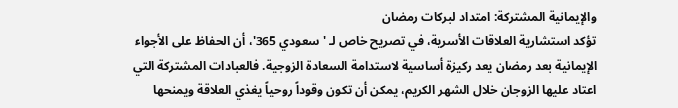والإيمانية المشتركة: امتداد لبركات رمضان
تؤكد استشارية العلاقات الأسرية، في تصريح خاص لـ 'سعودي 365'، أن الحفاظ على الأجواء الإيمانية بعد رمضان يعد ركيزة أساسية لاستدامة السعادة الزوجية. فالعبادات المشتركة التي اعتاد عليها الزوجان خلال الشهر الكريم، يمكن أن تكون وقوداً روحياً يغذي العلاقة ويمنحها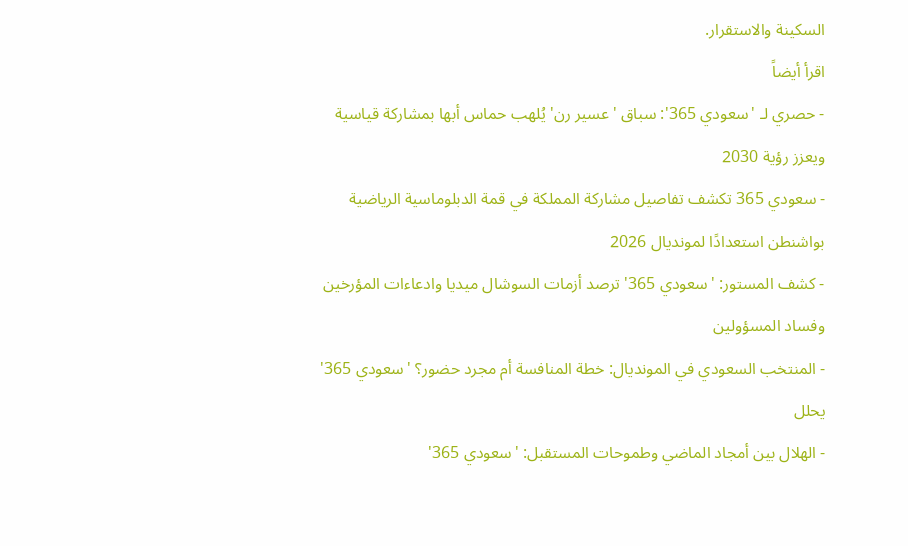السكينة والاستقرار.
اقرأ أيضاً
- حصري لـ 'سعودي 365': سباق 'عسير رن' يُلهب حماس أبها بمشاركة قياسية ويعزز رؤية 2030
- سعودي 365 تكشف تفاصيل مشاركة المملكة في قمة الدبلوماسية الرياضية بواشنطن استعدادًا لمونديال 2026
- كشف المستور: 'سعودي 365' ترصد أزمات السوشال ميديا وادعاءات المؤرخين وفساد المسؤولين
- المنتخب السعودي في المونديال: خطة المنافسة أم مجرد حضور؟ 'سعودي 365' يحلل
- الهلال بين أمجاد الماضي وطموحات المستقبل: 'سعودي 365'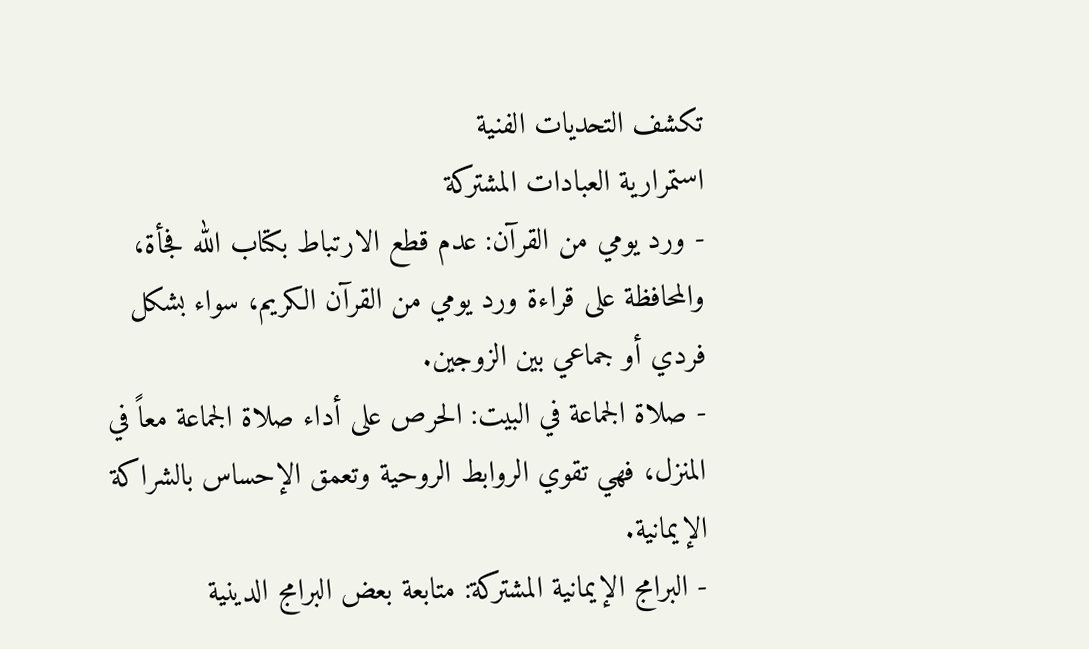تكشف التحديات الفنية
استمرارية العبادات المشتركة
- ورد يومي من القرآن: عدم قطع الارتباط بكتاب الله فجأة، والمحافظة على قراءة ورد يومي من القرآن الكريم، سواء بشكل فردي أو جماعي بين الزوجين.
- صلاة الجماعة في البيت: الحرص على أداء صلاة الجماعة معاً في المنزل، فهي تقوي الروابط الروحية وتعمق الإحساس بالشراكة الإيمانية.
- البرامج الإيمانية المشتركة: متابعة بعض البرامج الدينية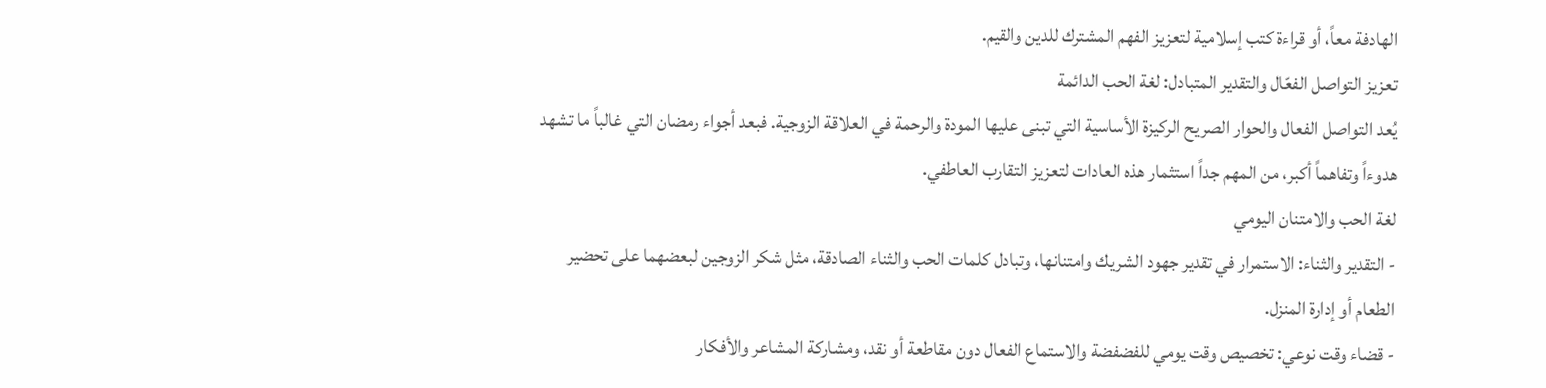الهادفة معاً، أو قراءة كتب إسلامية لتعزيز الفهم المشترك للدين والقيم.
تعزيز التواصل الفعّال والتقدير المتبادل: لغة الحب الدائمة
يُعد التواصل الفعال والحوار الصريح الركيزة الأساسية التي تبنى عليها المودة والرحمة في العلاقة الزوجية. فبعد أجواء رمضان التي غالباً ما تشهد هدوءاً وتفاهماً أكبر، من المهم جداً استثمار هذه العادات لتعزيز التقارب العاطفي.
لغة الحب والامتنان اليومي
- التقدير والثناء: الاستمرار في تقدير جهود الشريك وامتنانها، وتبادل كلمات الحب والثناء الصادقة، مثل شكر الزوجين لبعضهما على تحضير الطعام أو إدارة المنزل.
- قضاء وقت نوعي: تخصيص وقت يومي للفضفضة والاستماع الفعال دون مقاطعة أو نقد، ومشاركة المشاعر والأفكار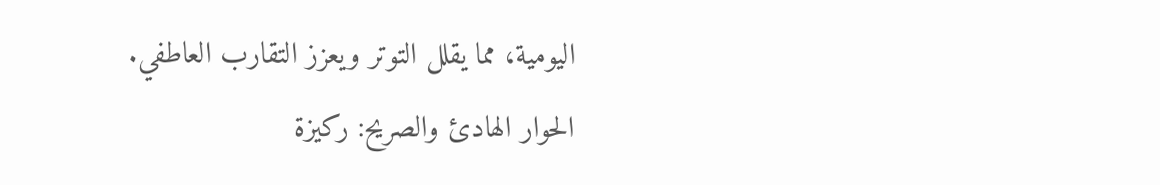اليومية، مما يقلل التوتر ويعزز التقارب العاطفي.
الحوار الهادئ والصريح: ركيزة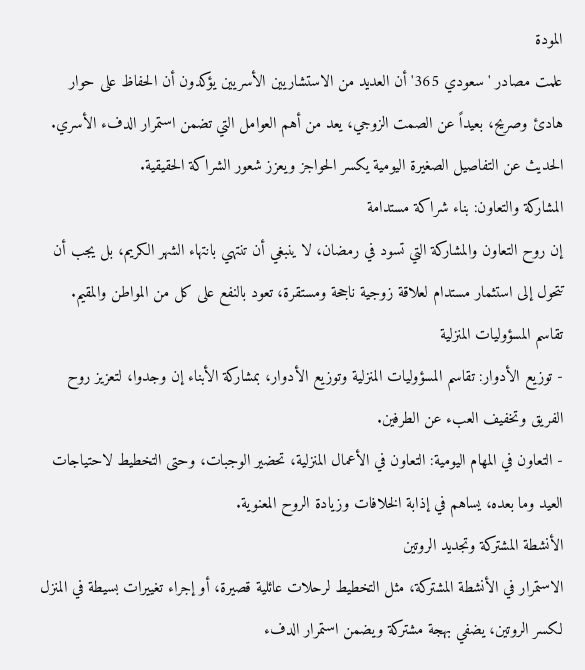المودة
علمت مصادر 'سعودي 365' أن العديد من الاستشاريين الأسريين يؤكدون أن الحفاظ على حوار هادئ وصريح، بعيداً عن الصمت الزوجي، يعد من أهم العوامل التي تضمن استمرار الدفء الأسري. الحديث عن التفاصيل الصغيرة اليومية يكسر الحواجز ويعزز شعور الشراكة الحقيقية.
المشاركة والتعاون: بناء شراكة مستدامة
إن روح التعاون والمشاركة التي تسود في رمضان، لا ينبغي أن تنتهي بانتهاء الشهر الكريم، بل يجب أن تتحول إلى استثمار مستدام لعلاقة زوجية ناجحة ومستقرة، تعود بالنفع على كل من المواطن والمقيم.
تقاسم المسؤوليات المنزلية
- توزيع الأدوار: تقاسم المسؤوليات المنزلية وتوزيع الأدوار، بمشاركة الأبناء إن وجدوا، لتعزيز روح الفريق وتخفيف العبء عن الطرفين.
- التعاون في المهام اليومية: التعاون في الأعمال المنزلية، تحضير الوجبات، وحتى التخطيط لاحتياجات العيد وما بعده، يساهم في إذابة الخلافات وزيادة الروح المعنوية.
الأنشطة المشتركة وتجديد الروتين
الاستمرار في الأنشطة المشتركة، مثل التخطيط لرحلات عائلية قصيرة، أو إجراء تغييرات بسيطة في المنزل لكسر الروتين، يضفي بهجة مشتركة ويضمن استمرار الدفء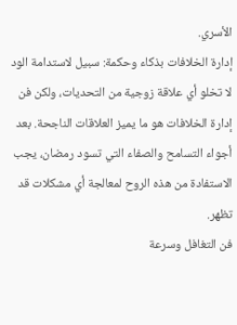الأسري.
إدارة الخلافات بذكاء وحكمة: سبيل لاستدامة الود
لا تخلو أي علاقة زوجية من التحديات، ولكن فن إدارة الخلافات هو ما يميز العلاقات الناجحة. بعد أجواء التسامح والصفاء التي تسود رمضان، يجب الاستفادة من هذه الروح لمعالجة أي مشكلات قد تظهر.
فن التغافل وسرعة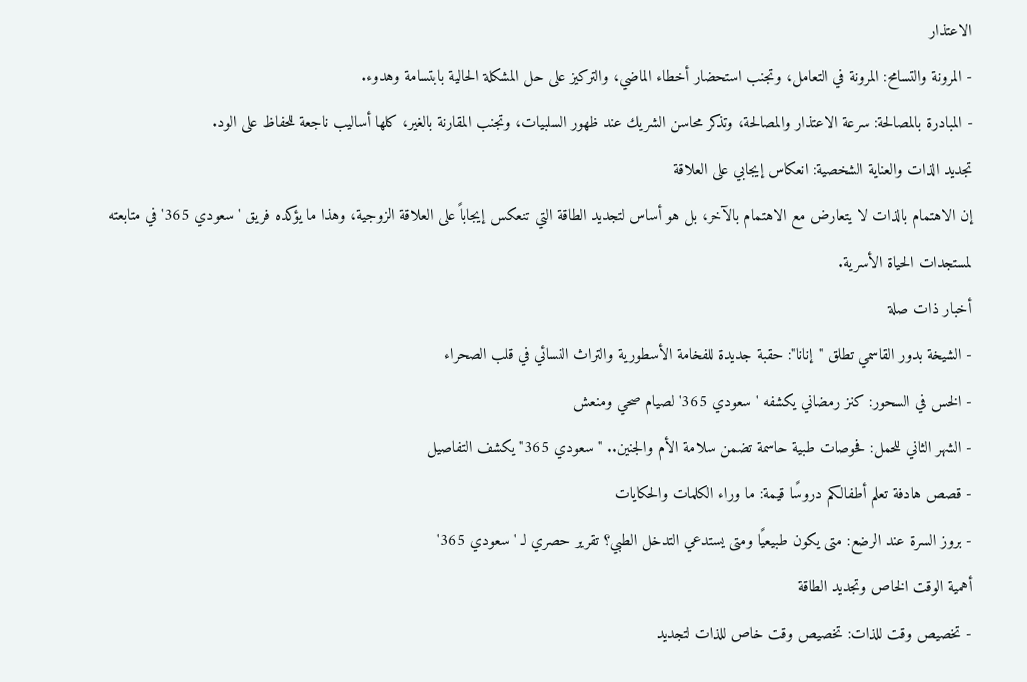الاعتذار
- المرونة والتسامح: المرونة في التعامل، وتجنب استحضار أخطاء الماضي، والتركيز على حل المشكلة الحالية بابتسامة وهدوء.
- المبادرة بالمصالحة: سرعة الاعتذار والمصالحة، وتذكر محاسن الشريك عند ظهور السلبيات، وتجنب المقارنة بالغير، كلها أساليب ناجعة للحفاظ على الود.
تجديد الذات والعناية الشخصية: انعكاس إيجابي على العلاقة
إن الاهتمام بالذات لا يتعارض مع الاهتمام بالآخر، بل هو أساس لتجديد الطاقة التي تنعكس إيجاباً على العلاقة الزوجية، وهذا ما يؤكده فريق 'سعودي 365' في متابعته لمستجدات الحياة الأسرية.
أخبار ذات صلة
- الشيخة بدور القاسمي تطلق "إنانا": حقبة جديدة للفخامة الأسطورية والتراث النسائي في قلب الصحراء
- الخس في السحور: كنز رمضاني يكشفه 'سعودي 365' لصيام صحي ومنعش
- الشهر الثاني للحمل: فحوصات طبية حاسمة تضمن سلامة الأم والجنين.. "سعودي 365" يكشف التفاصيل
- قصص هادفة تعلم أطفالكم دروسًا قيمة: ما وراء الكلمات والحكايات
- بروز السرة عند الرضع: متى يكون طبيعيًا ومتى يستدعي التدخل الطبي؟ تقرير حصري لـ 'سعودي 365'
أهمية الوقت الخاص وتجديد الطاقة
- تخصيص وقت للذات: تخصيص وقت خاص للذات لتجديد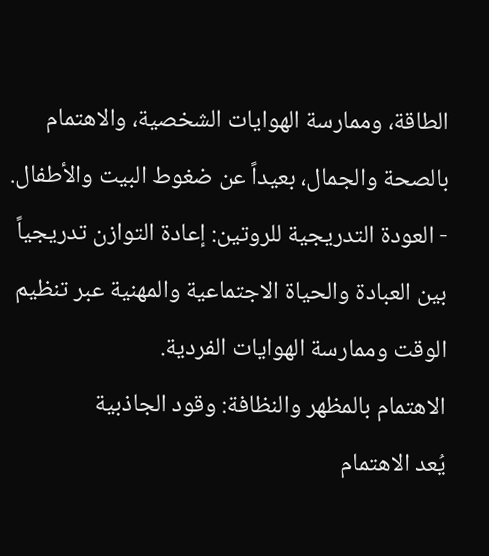الطاقة، وممارسة الهوايات الشخصية، والاهتمام بالصحة والجمال، بعيداً عن ضغوط البيت والأطفال.
- العودة التدريجية للروتين: إعادة التوازن تدريجياً بين العبادة والحياة الاجتماعية والمهنية عبر تنظيم الوقت وممارسة الهوايات الفردية.
الاهتمام بالمظهر والنظافة: وقود الجاذبية
يُعد الاهتمام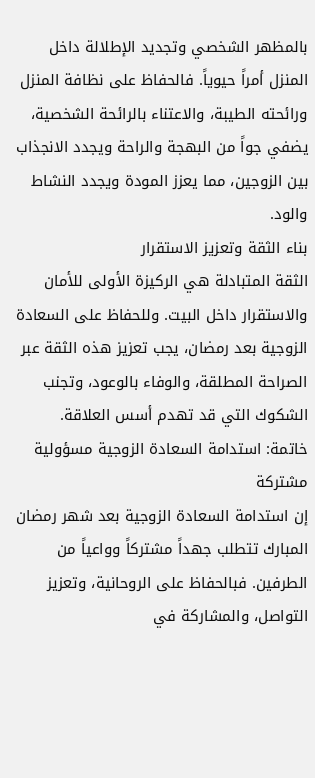بالمظهر الشخصي وتجديد الإطلالة داخل المنزل أمراً حيوياً. فالحفاظ على نظافة المنزل ورائحته الطيبة، والاعتناء بالرائحة الشخصية، يضفي جواً من البهجة والراحة ويجدد الانجذاب بين الزوجين، مما يعزز المودة ويجدد النشاط والود.
بناء الثقة وتعزيز الاستقرار
الثقة المتبادلة هي الركيزة الأولى للأمان والاستقرار داخل البيت. وللحفاظ على السعادة الزوجية بعد رمضان، يجب تعزيز هذه الثقة عبر الصراحة المطلقة، والوفاء بالوعود، وتجنب الشكوك التي قد تهدم أسس العلاقة.
خاتمة: استدامة السعادة الزوجية مسؤولية مشتركة
إن استدامة السعادة الزوجية بعد شهر رمضان المبارك تتطلب جهداً مشتركاً وواعياً من الطرفين. فبالحفاظ على الروحانية، وتعزيز التواصل، والمشاركة في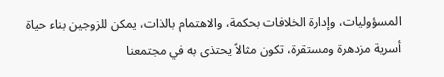المسؤوليات، وإدارة الخلافات بحكمة، والاهتمام بالذات، يمكن للزوجين بناء حياة أسرية مزدهرة ومستقرة، تكون مثالاً يحتذى به في مجتمعنا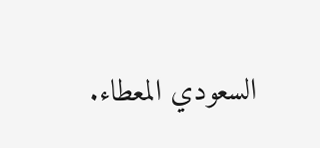السعودي المعطاء.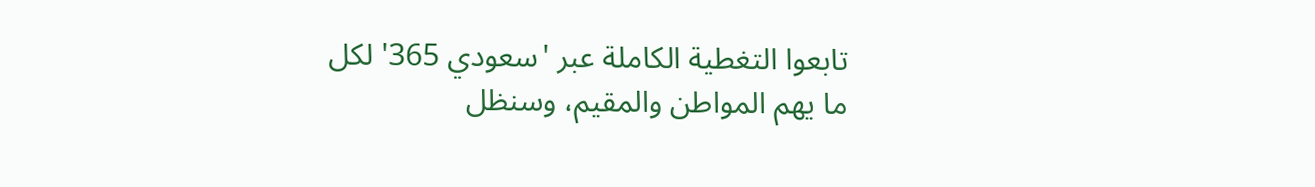تابعوا التغطية الكاملة عبر 'سعودي 365' لكل ما يهم المواطن والمقيم، وسنظل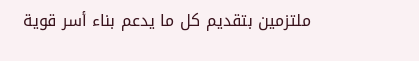ملتزمين بتقديم كل ما يدعم بناء أسر قوية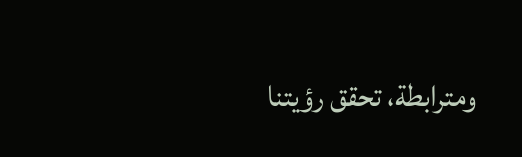ومترابطة، تحقق رؤيتنا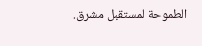الطموحة لمستقبل مشرق.